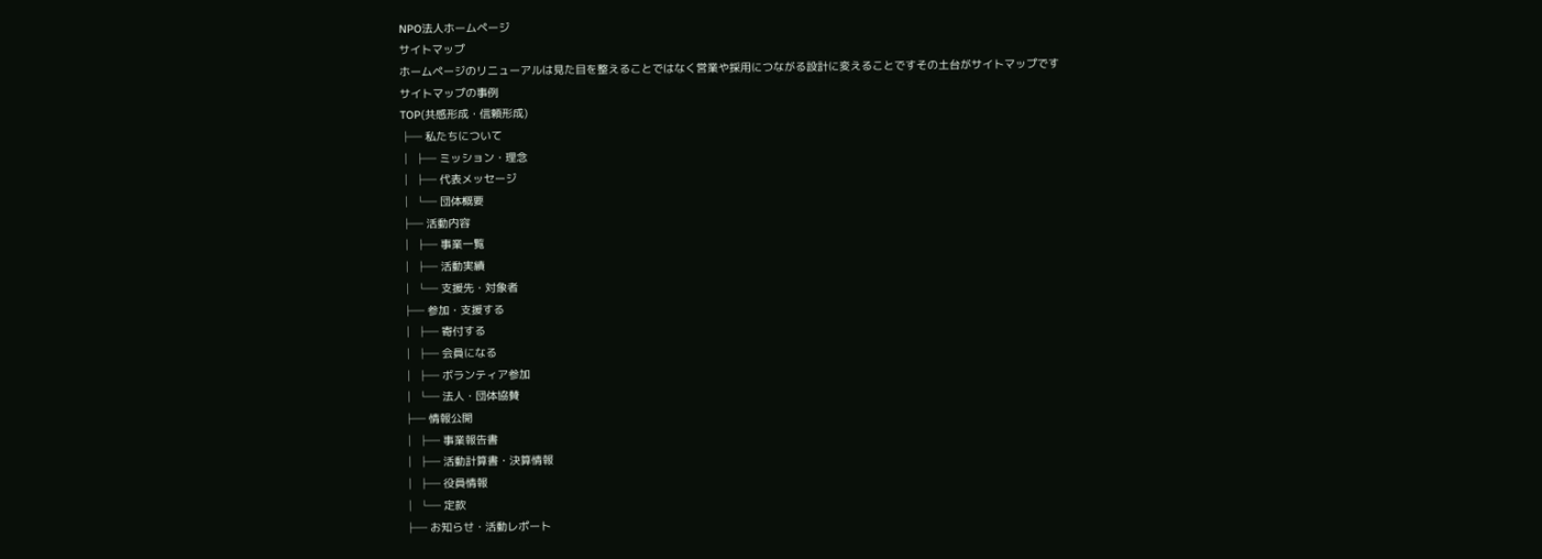NPO法人ホームページ
サイトマップ
ホームページのリニューアルは見た目を整えることではなく営業や採用につながる設計に変えることですその土台がサイトマップです
サイトマップの事例
TOP(共感形成・信頼形成)
├─ 私たちについて
│ ├─ ミッション・理念
│ ├─ 代表メッセージ
│ └─ 団体概要
├─ 活動内容
│ ├─ 事業一覧
│ ├─ 活動実績
│ └─ 支援先・対象者
├─ 参加・支援する
│ ├─ 寄付する
│ ├─ 会員になる
│ ├─ ボランティア参加
│ └─ 法人・団体協賛
├─ 情報公開
│ ├─ 事業報告書
│ ├─ 活動計算書・決算情報
│ ├─ 役員情報
│ └─ 定款
├─ お知らせ・活動レポート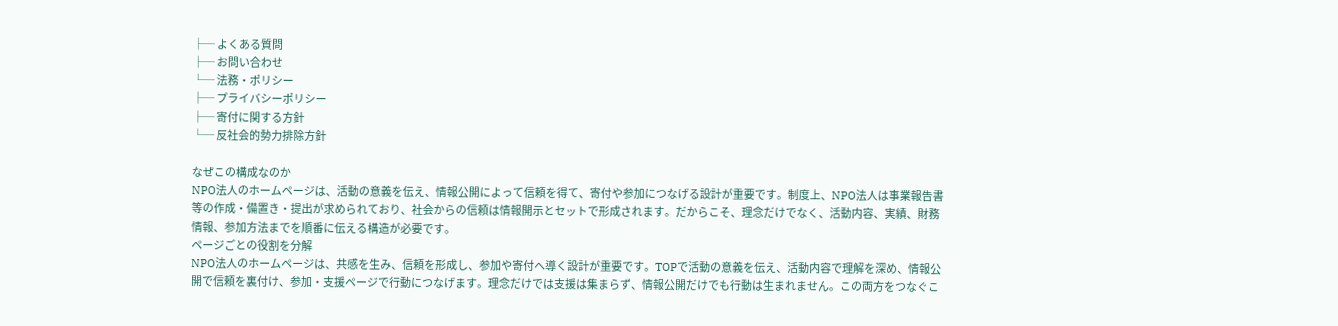├─ よくある質問
├─ お問い合わせ
└─ 法務・ポリシー
├─ プライバシーポリシー
├─ 寄付に関する方針
└─ 反社会的勢力排除方針

なぜこの構成なのか
NPO法人のホームページは、活動の意義を伝え、情報公開によって信頼を得て、寄付や参加につなげる設計が重要です。制度上、NPO法人は事業報告書等の作成・備置き・提出が求められており、社会からの信頼は情報開示とセットで形成されます。だからこそ、理念だけでなく、活動内容、実績、財務情報、参加方法までを順番に伝える構造が必要です。
ページごとの役割を分解
NPO法人のホームページは、共感を生み、信頼を形成し、参加や寄付へ導く設計が重要です。TOPで活動の意義を伝え、活動内容で理解を深め、情報公開で信頼を裏付け、参加・支援ページで行動につなげます。理念だけでは支援は集まらず、情報公開だけでも行動は生まれません。この両方をつなぐこ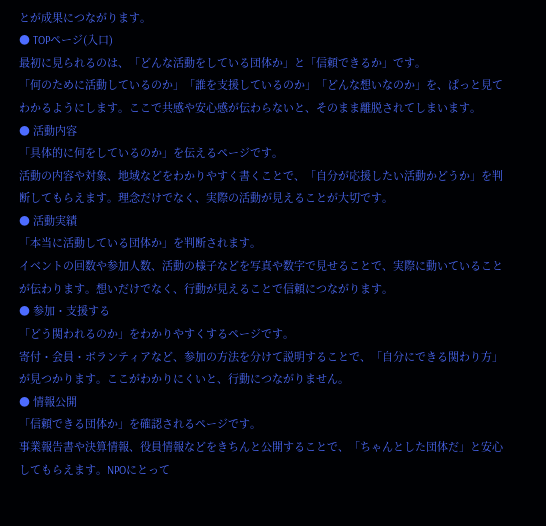とが成果につながります。
● TOPページ(入口)
最初に見られるのは、「どんな活動をしている団体か」と「信頼できるか」です。
「何のために活動しているのか」「誰を支援しているのか」「どんな想いなのか」を、ぱっと見てわかるようにします。ここで共感や安心感が伝わらないと、そのまま離脱されてしまいます。
● 活動内容
「具体的に何をしているのか」を伝えるページです。
活動の内容や対象、地域などをわかりやすく書くことで、「自分が応援したい活動かどうか」を判断してもらえます。理念だけでなく、実際の活動が見えることが大切です。
● 活動実績
「本当に活動している団体か」を判断されます。
イベントの回数や参加人数、活動の様子などを写真や数字で見せることで、実際に動いていることが伝わります。想いだけでなく、行動が見えることで信頼につながります。
● 参加・支援する
「どう関われるのか」をわかりやすくするページです。
寄付・会員・ボランティアなど、参加の方法を分けて説明することで、「自分にできる関わり方」が見つかります。ここがわかりにくいと、行動につながりません。
● 情報公開
「信頼できる団体か」を確認されるページです。
事業報告書や決算情報、役員情報などをきちんと公開することで、「ちゃんとした団体だ」と安心してもらえます。NPOにとって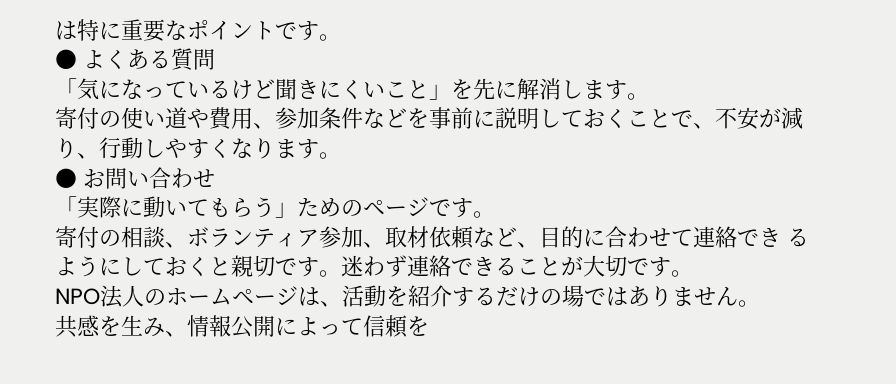は特に重要なポイントです。
● よくある質問
「気になっているけど聞きにくいこと」を先に解消します。
寄付の使い道や費用、参加条件などを事前に説明しておくことで、不安が減り、行動しやすくなります。
● お問い合わせ
「実際に動いてもらう」ためのページです。
寄付の相談、ボランティア参加、取材依頼など、目的に合わせて連絡でき るようにしておくと親切です。迷わず連絡できることが大切です。
NPO法人のホームページは、活動を紹介するだけの場ではありません。
共感を生み、情報公開によって信頼を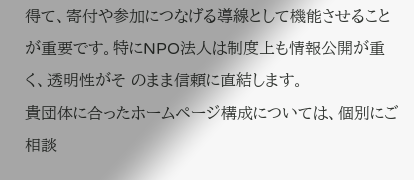得て、寄付や参加につなげる導線として機能させることが重要です。特にNPO法人は制度上も情報公開が重く、透明性がそ のまま信頼に直結します。
貴団体に合ったホームページ構成については、個別にご相談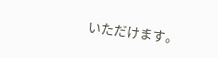いただけます。